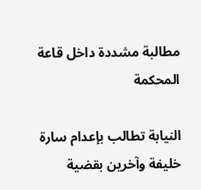مطالبة مشددة داخل قاعة المحكمة

النيابة تطالب بإعدام سارة خليفة وآخرين بقضية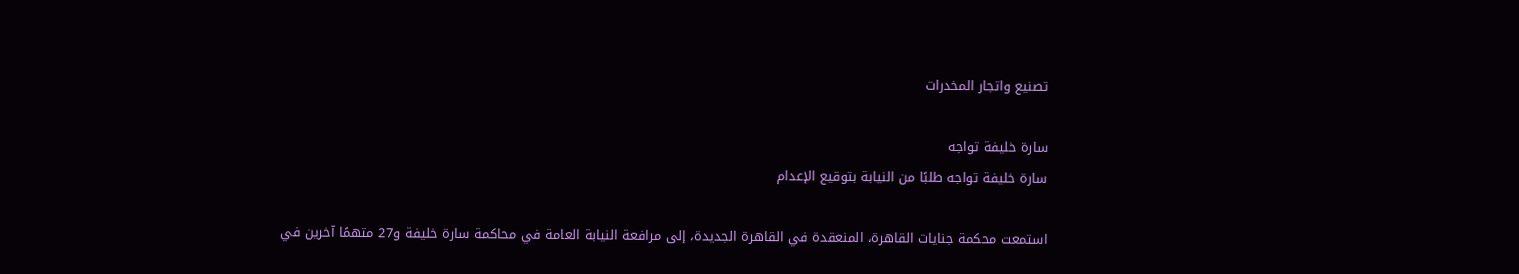تصنيع واتجار المخدرات

سارة خليفة تواجه
سارة خليفة تواجه طلبًا من النيابة بتوقيع الإعدام

استمعت محكمة جنايات القاهرة، المنعقدة في القاهرة الجديدة، إلى مرافعة النيابة العامة في محاكمة سارة خليفة و27 متهمًا آخرين في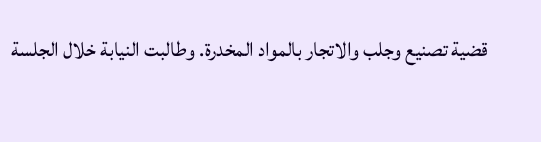قضية تصنيع وجلب والاتجار بالمواد المخدرة. وطالبت النيابة خلال الجلسة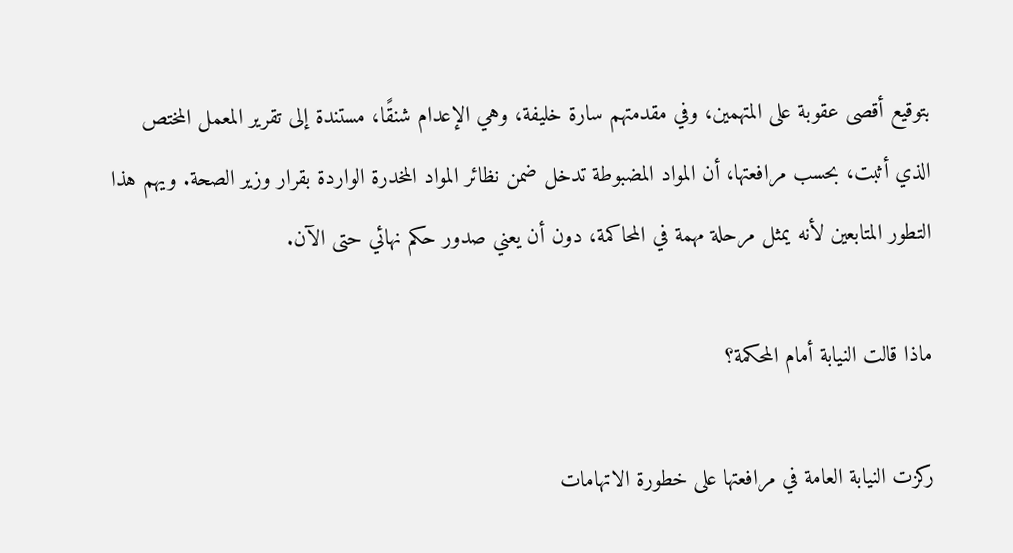بتوقيع أقصى عقوبة على المتهمين، وفي مقدمتهم سارة خليفة، وهي الإعدام شنقًا، مستندة إلى تقرير المعمل المختص الذي أثبت، بحسب مرافعتها، أن المواد المضبوطة تدخل ضمن نظائر المواد المخدرة الواردة بقرار وزير الصحة. ويهم هذا التطور المتابعين لأنه يمثل مرحلة مهمة في المحاكمة، دون أن يعني صدور حكم نهائي حتى الآن.

ماذا قالت النيابة أمام المحكمة؟

ركزت النيابة العامة في مرافعتها على خطورة الاتهامات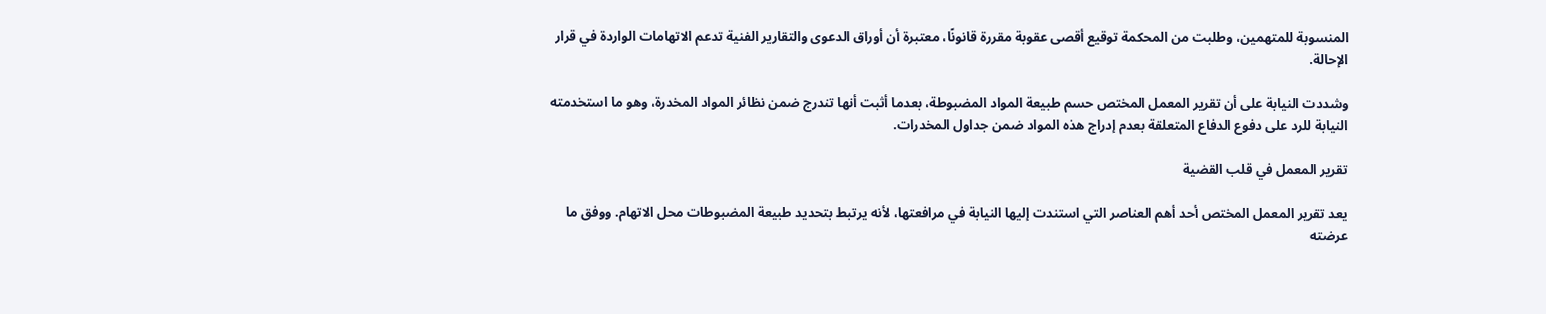المنسوبة للمتهمين، وطلبت من المحكمة توقيع أقصى عقوبة مقررة قانونًا، معتبرة أن أوراق الدعوى والتقارير الفنية تدعم الاتهامات الواردة في قرار الإحالة.

وشددت النيابة على أن تقرير المعمل المختص حسم طبيعة المواد المضبوطة، بعدما أثبت أنها تندرج ضمن نظائر المواد المخدرة، وهو ما استخدمته النيابة للرد على دفوع الدفاع المتعلقة بعدم إدراج هذه المواد ضمن جداول المخدرات.

تقرير المعمل في قلب القضية

يعد تقرير المعمل المختص أحد أهم العناصر التي استندت إليها النيابة في مرافعتها، لأنه يرتبط بتحديد طبيعة المضبوطات محل الاتهام. ووفق ما عرضته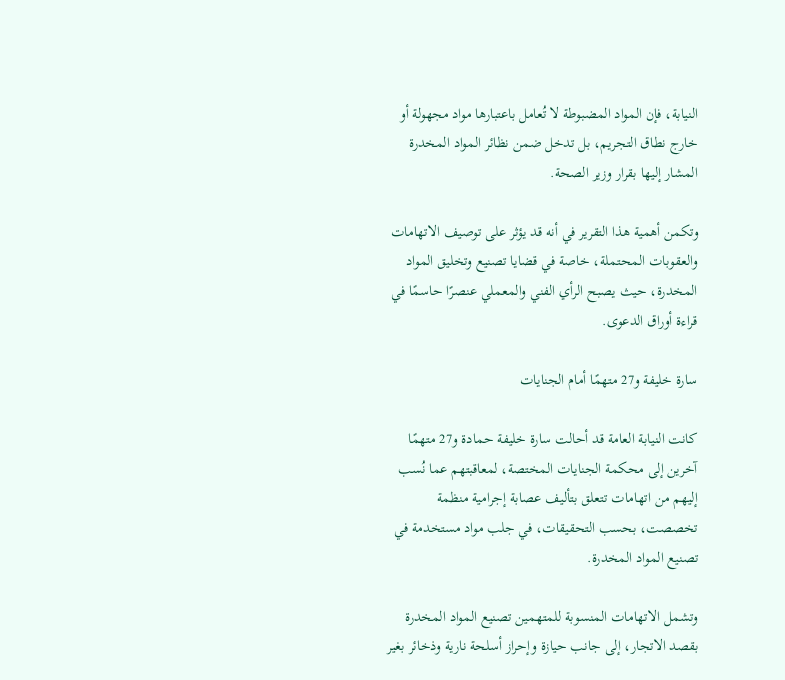النيابة، فإن المواد المضبوطة لا تُعامل باعتبارها مواد مجهولة أو خارج نطاق التجريم، بل تدخل ضمن نظائر المواد المخدرة المشار إليها بقرار وزير الصحة.

وتكمن أهمية هذا التقرير في أنه قد يؤثر على توصيف الاتهامات والعقوبات المحتملة، خاصة في قضايا تصنيع وتخليق المواد المخدرة، حيث يصبح الرأي الفني والمعملي عنصرًا حاسمًا في قراءة أوراق الدعوى.

سارة خليفة و27 متهمًا أمام الجنايات

كانت النيابة العامة قد أحالت سارة خليفة حمادة و27 متهمًا آخرين إلى محكمة الجنايات المختصة، لمعاقبتهم عما نُسب إليهم من اتهامات تتعلق بتأليف عصابة إجرامية منظمة تخصصت، بحسب التحقيقات، في جلب مواد مستخدمة في تصنيع المواد المخدرة.

وتشمل الاتهامات المنسوبة للمتهمين تصنيع المواد المخدرة بقصد الاتجار، إلى جانب حيازة وإحراز أسلحة نارية وذخائر بغير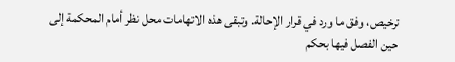ترخيص، وفق ما ورد في قرار الإحالة. وتبقى هذه الاتهامات محل نظر أمام المحكمة إلى حين الفصل فيها بحكم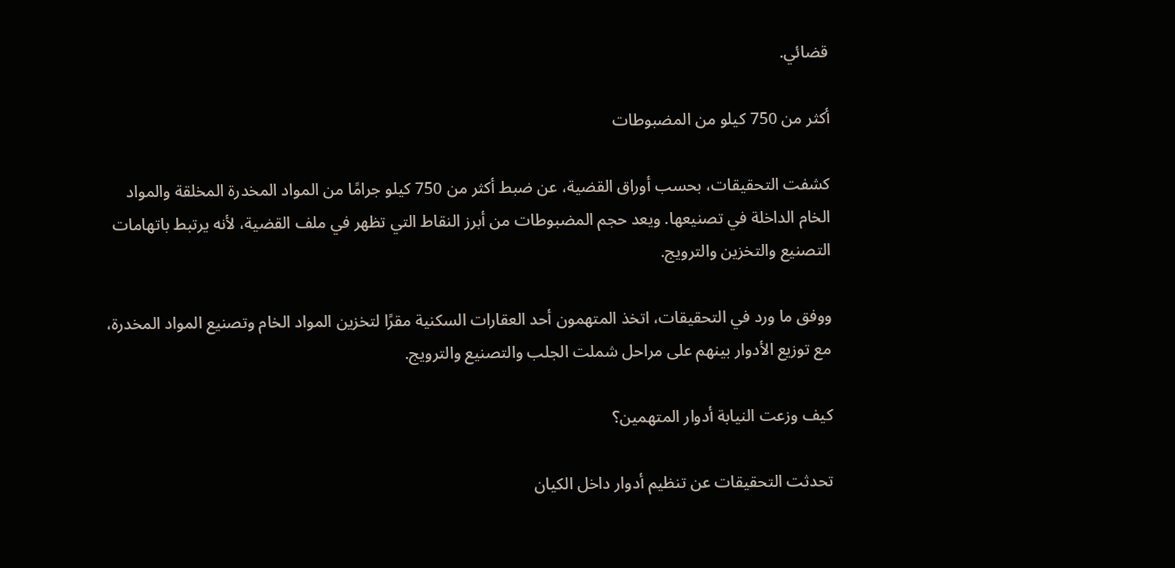قضائي.

أكثر من 750 كيلو من المضبوطات

كشفت التحقيقات، بحسب أوراق القضية، عن ضبط أكثر من 750 كيلو جرامًا من المواد المخدرة المخلقة والمواد الخام الداخلة في تصنيعها. ويعد حجم المضبوطات من أبرز النقاط التي تظهر في ملف القضية، لأنه يرتبط باتهامات التصنيع والتخزين والترويج.

ووفق ما ورد في التحقيقات، اتخذ المتهمون أحد العقارات السكنية مقرًا لتخزين المواد الخام وتصنيع المواد المخدرة، مع توزيع الأدوار بينهم على مراحل شملت الجلب والتصنيع والترويج.

كيف وزعت النيابة أدوار المتهمين؟

تحدثت التحقيقات عن تنظيم أدوار داخل الكيان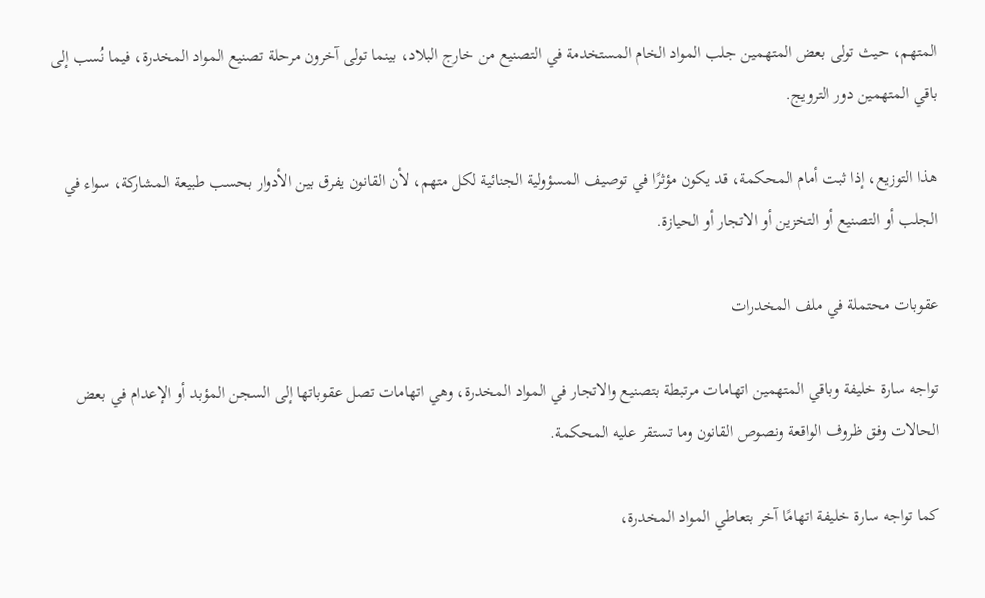المتهم، حيث تولى بعض المتهمين جلب المواد الخام المستخدمة في التصنيع من خارج البلاد، بينما تولى آخرون مرحلة تصنيع المواد المخدرة، فيما نُسب إلى باقي المتهمين دور الترويج.

هذا التوزيع، إذا ثبت أمام المحكمة، قد يكون مؤثرًا في توصيف المسؤولية الجنائية لكل متهم، لأن القانون يفرق بين الأدوار بحسب طبيعة المشاركة، سواء في الجلب أو التصنيع أو التخزين أو الاتجار أو الحيازة.

عقوبات محتملة في ملف المخدرات

تواجه سارة خليفة وباقي المتهمين اتهامات مرتبطة بتصنيع والاتجار في المواد المخدرة، وهي اتهامات تصل عقوباتها إلى السجن المؤبد أو الإعدام في بعض الحالات وفق ظروف الواقعة ونصوص القانون وما تستقر عليه المحكمة.

كما تواجه سارة خليفة اتهامًا آخر بتعاطي المواد المخدرة،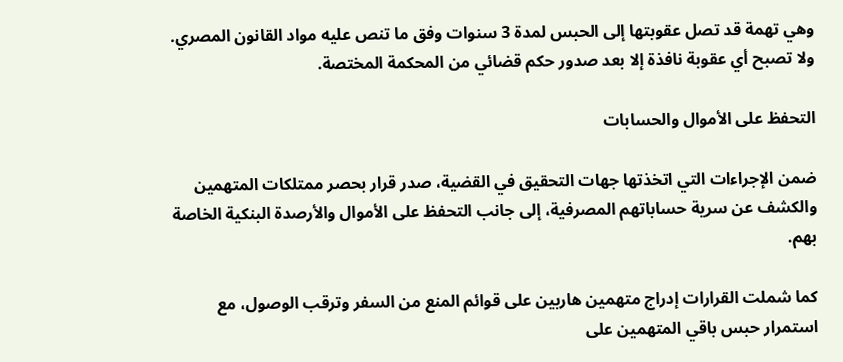وهي تهمة قد تصل عقوبتها إلى الحبس لمدة 3 سنوات وفق ما تنص عليه مواد القانون المصري. ولا تصبح أي عقوبة نافذة إلا بعد صدور حكم قضائي من المحكمة المختصة.

التحفظ على الأموال والحسابات

ضمن الإجراءات التي اتخذتها جهات التحقيق في القضية، صدر قرار بحصر ممتلكات المتهمين والكشف عن سرية حساباتهم المصرفية، إلى جانب التحفظ على الأموال والأرصدة البنكية الخاصة بهم.

كما شملت القرارات إدراج متهمين هاربين على قوائم المنع من السفر وترقب الوصول، مع استمرار حبس باقي المتهمين على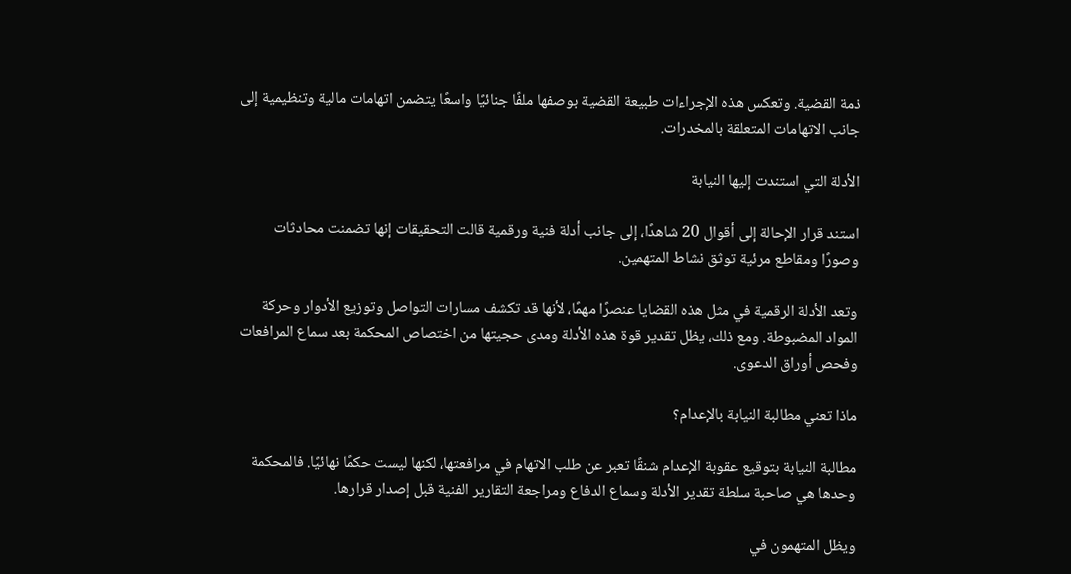ذمة القضية. وتعكس هذه الإجراءات طبيعة القضية بوصفها ملفًا جنائيًا واسعًا يتضمن اتهامات مالية وتنظيمية إلى جانب الاتهامات المتعلقة بالمخدرات.

الأدلة التي استندت إليها النيابة

استند قرار الإحالة إلى أقوال 20 شاهدًا، إلى جانب أدلة فنية ورقمية قالت التحقيقات إنها تضمنت محادثات وصورًا ومقاطع مرئية توثق نشاط المتهمين.

وتعد الأدلة الرقمية في مثل هذه القضايا عنصرًا مهمًا، لأنها قد تكشف مسارات التواصل وتوزيع الأدوار وحركة المواد المضبوطة. ومع ذلك، يظل تقدير قوة هذه الأدلة ومدى حجيتها من اختصاص المحكمة بعد سماع المرافعات وفحص أوراق الدعوى.

ماذا تعني مطالبة النيابة بالإعدام؟

مطالبة النيابة بتوقيع عقوبة الإعدام شنقًا تعبر عن طلب الاتهام في مرافعتها، لكنها ليست حكمًا نهائيًا. فالمحكمة وحدها هي صاحبة سلطة تقدير الأدلة وسماع الدفاع ومراجعة التقارير الفنية قبل إصدار قرارها.

ويظل المتهمون في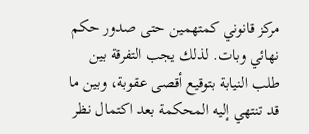مركز قانوني كمتهمين حتى صدور حكم نهائي وبات. لذلك يجب التفرقة بين طلب النيابة بتوقيع أقصى عقوبة، وبين ما قد تنتهي إليه المحكمة بعد اكتمال نظر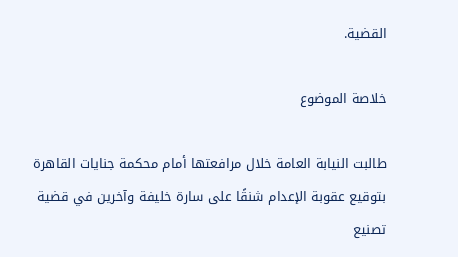القضية.

خلاصة الموضوع

طالبت النيابة العامة خلال مرافعتها أمام محكمة جنايات القاهرة بتوقيع عقوبة الإعدام شنقًا على سارة خليفة وآخرين في قضية تصنيع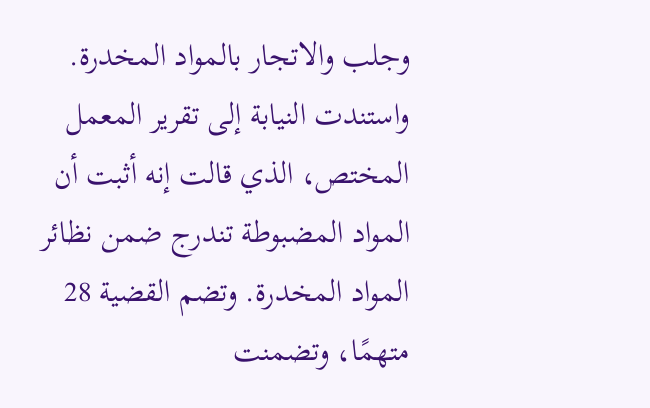وجلب والاتجار بالمواد المخدرة. واستندت النيابة إلى تقرير المعمل المختص، الذي قالت إنه أثبت أن المواد المضبوطة تندرج ضمن نظائر المواد المخدرة. وتضم القضية 28 متهمًا، وتضمنت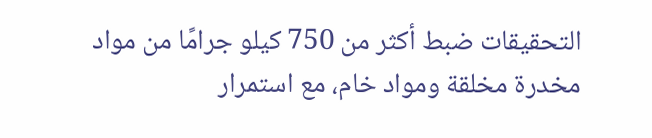التحقيقات ضبط أكثر من 750 كيلو جرامًا من مواد مخدرة مخلقة ومواد خام، مع استمرار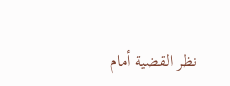نظر القضية أمام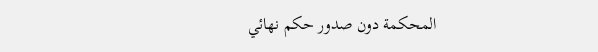المحكمة دون صدور حكم نهائي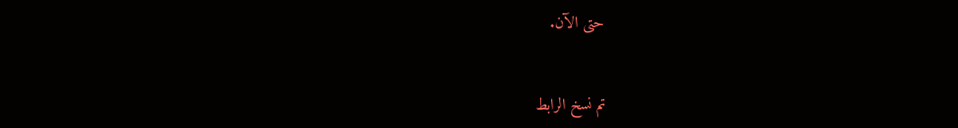حتى الآن.


تم نسخ الرابط